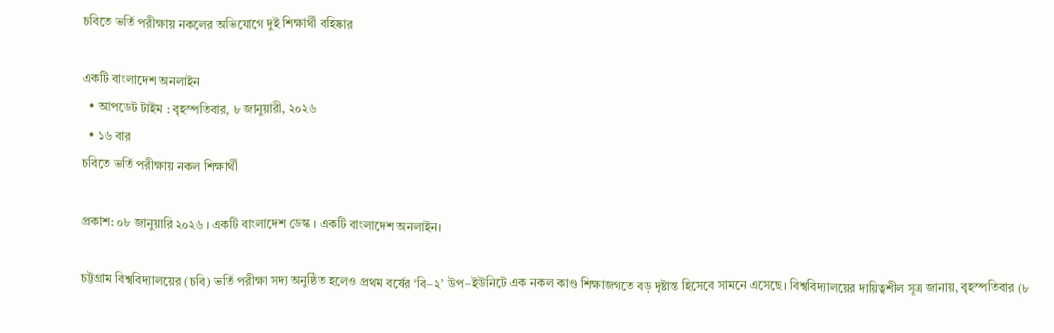চবিতে ভর্তি পরীক্ষায় নকলের অভিযোগে দুই শিক্ষার্থী বহিষ্কার

একটি বাংলাদেশ অনলাইন
  • আপডেট টাইম : বৃহস্পতিবার, ৮ জানুয়ারী, ২০২৬
  • ১৬ বার
চবিতে ভর্তি পরীক্ষায় নকল শিক্ষার্থী

প্রকাশ: ০৮ জানুয়ারি ২০২৬ । একটি বাংলাদেশ ডেস্ক । একটি বাংলাদেশ অনলাইন।

চট্টগ্রাম বিশ্ববিদ্যালয়ের (চবি) ভর্তি পরীক্ষা সদ্য অনুষ্ঠিত হলেও প্রথম বর্ষের ‘বি–২’ উপ–ইউনিটে এক নকল কাণ্ড শিক্ষাজগতে বড় দৃষ্টান্ত হিসেবে সামনে এসেছে। বিশ্ববিদ্যালয়ের দায়িত্বশীল সূত্র জানায়, বৃহস্পতিবার (৮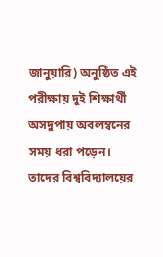জানুয়ারি) অনুষ্ঠিত এই পরীক্ষায় দুই শিক্ষার্থী অসদুপায় অবলম্বনের সময় ধরা পড়েন। তাদের বিশ্ববিদ্যালয়ের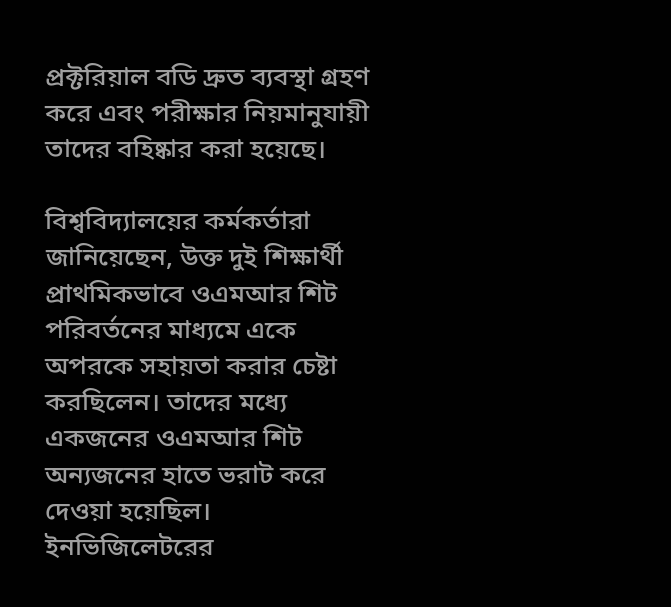প্রক্টরিয়াল বডি দ্রুত ব্যবস্থা গ্রহণ করে এবং পরীক্ষার নিয়মানুযায়ী তাদের বহিষ্কার করা হয়েছে।

বিশ্ববিদ্যালয়ের কর্মকর্তারা জানিয়েছেন, উক্ত দুই শিক্ষার্থী প্রাথমিকভাবে ওএমআর শিট পরিবর্তনের মাধ্যমে একে অপরকে সহায়তা করার চেষ্টা করছিলেন। তাদের মধ্যে একজনের ওএমআর শিট অন্যজনের হাতে ভরাট করে দেওয়া হয়েছিল। ইনভিজিলেটরের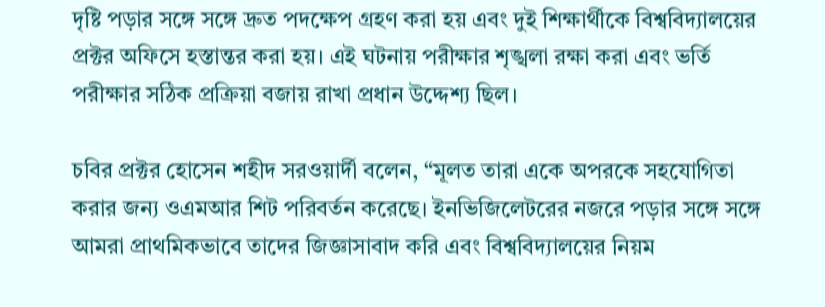দৃষ্টি পড়ার সঙ্গে সঙ্গে দ্রুত পদক্ষেপ গ্রহণ করা হয় এবং দুই শিক্ষার্থীকে বিশ্ববিদ্যালয়ের প্রক্টর অফিসে হস্তান্তর করা হয়। এই ঘটনায় পরীক্ষার শৃঙ্খলা রক্ষা করা এবং ভর্তি পরীক্ষার সঠিক প্রক্রিয়া বজায় রাখা প্রধান উদ্দেশ্য ছিল।

চবির প্রক্টর হোসেন শহীদ সরওয়ার্দী বলেন, “মূলত তারা একে অপরকে সহযোগিতা করার জন্য ওএমআর শিট পরিবর্তন করেছে। ইনভিজিলেটরের নজরে পড়ার সঙ্গে সঙ্গে আমরা প্রাথমিকভাবে তাদের জিজ্ঞাসাবাদ করি এবং বিশ্ববিদ্যালয়ের নিয়ম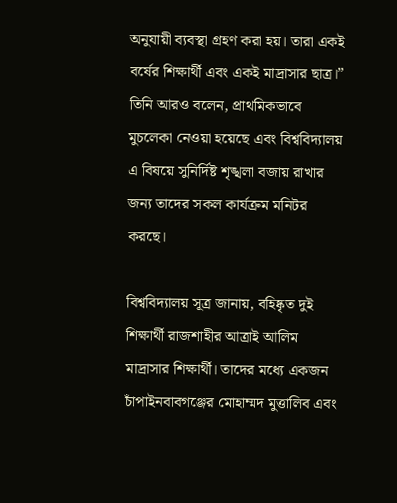অনুযায়ী ব্যবস্থা গ্রহণ করা হয়। তারা একই বর্ষের শিক্ষার্থী এবং একই মাদ্রাসার ছাত্র।” তিনি আরও বলেন, প্রাথমিকভাবে মুচলেকা নেওয়া হয়েছে এবং বিশ্ববিদ্যালয় এ বিষয়ে সুনির্দিষ্ট শৃঙ্খলা বজায় রাখার জন্য তাদের সকল কার্যক্রম মনিটর করছে।

বিশ্ববিদ্যালয় সূত্র জানায়, বহিষ্কৃত দুই শিক্ষার্থী রাজশাহীর আত্রাই আলিম মাদ্রাসার শিক্ষার্থী। তাদের মধ্যে একজন চাঁপাইনবাবগঞ্জের মোহাম্মদ মুত্তালিব এবং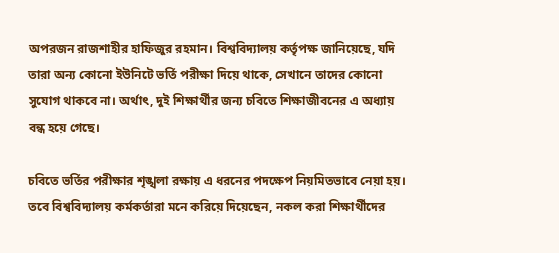অপরজন রাজশাহীর হাফিজুর রহমান। বিশ্ববিদ্যালয় কর্তৃপক্ষ জানিয়েছে, যদি তারা অন্য কোনো ইউনিটে ভর্তি পরীক্ষা দিয়ে থাকে, সেখানে তাদের কোনো সুযোগ থাকবে না। অর্থাৎ, দুই শিক্ষার্থীর জন্য চবিতে শিক্ষাজীবনের এ অধ্যায় বন্ধ হয়ে গেছে।

চবিতে ভর্তির পরীক্ষার শৃঙ্খলা রক্ষায় এ ধরনের পদক্ষেপ নিয়মিতভাবে নেয়া হয়। তবে বিশ্ববিদ্যালয় কর্মকর্তারা মনে করিয়ে দিয়েছেন, নকল করা শিক্ষার্থীদের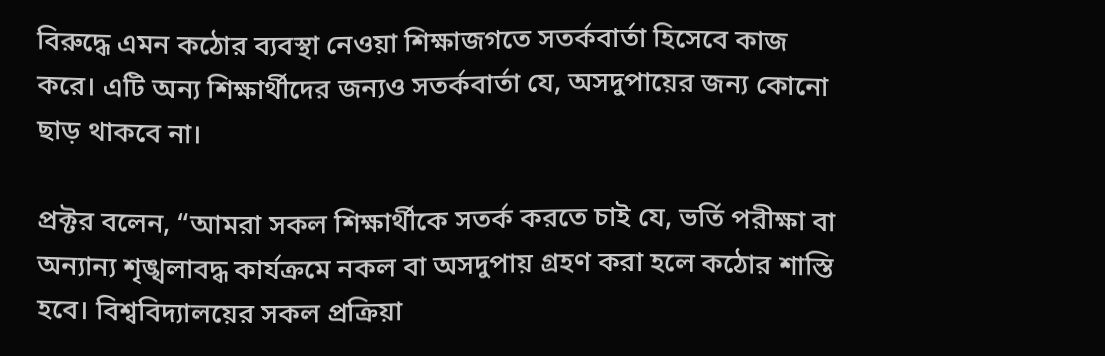বিরুদ্ধে এমন কঠোর ব্যবস্থা নেওয়া শিক্ষাজগতে সতর্কবার্তা হিসেবে কাজ করে। এটি অন্য শিক্ষার্থীদের জন্যও সতর্কবার্তা যে, অসদুপায়ের জন্য কোনো ছাড় থাকবে না।

প্রক্টর বলেন, “আমরা সকল শিক্ষার্থীকে সতর্ক করতে চাই যে, ভর্তি পরীক্ষা বা অন্যান্য শৃঙ্খলাবদ্ধ কার্যক্রমে নকল বা অসদুপায় গ্রহণ করা হলে কঠোর শাস্তি হবে। বিশ্ববিদ্যালয়ের সকল প্রক্রিয়া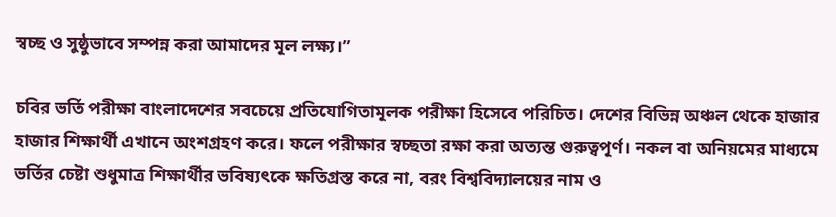স্বচ্ছ ও সুষ্ঠুভাবে সম্পন্ন করা আমাদের মূল লক্ষ্য।”

চবির ভর্তি পরীক্ষা বাংলাদেশের সবচেয়ে প্রতিযোগিতামূলক পরীক্ষা হিসেবে পরিচিত। দেশের বিভিন্ন অঞ্চল থেকে হাজার হাজার শিক্ষার্থী এখানে অংশগ্রহণ করে। ফলে পরীক্ষার স্বচ্ছতা রক্ষা করা অত্যন্ত গুরুত্বপূর্ণ। নকল বা অনিয়মের মাধ্যমে ভর্তির চেষ্টা শুধুমাত্র শিক্ষার্থীর ভবিষ্যৎকে ক্ষতিগ্রস্ত করে না, বরং বিশ্ববিদ্যালয়ের নাম ও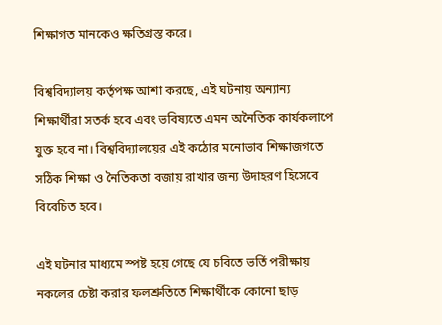শিক্ষাগত মানকেও ক্ষতিগ্রস্ত করে।

বিশ্ববিদ্যালয় কর্তৃপক্ষ আশা করছে, এই ঘটনায় অন্যান্য শিক্ষার্থীরা সতর্ক হবে এবং ভবিষ্যতে এমন অনৈতিক কার্যকলাপে যুক্ত হবে না। বিশ্ববিদ্যালয়ের এই কঠোর মনোভাব শিক্ষাজগতে সঠিক শিক্ষা ও নৈতিকতা বজায় রাখার জন্য উদাহরণ হিসেবে বিবেচিত হবে।

এই ঘটনার মাধ্যমে স্পষ্ট হয়ে গেছে যে চবিতে ভর্তি পরীক্ষায় নকলের চেষ্টা করার ফলশ্রুতিতে শিক্ষার্থীকে কোনো ছাড়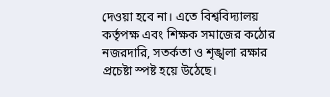দেওয়া হবে না। এতে বিশ্ববিদ্যালয় কর্তৃপক্ষ এবং শিক্ষক সমাজের কঠোর নজরদারি, সতর্কতা ও শৃঙ্খলা রক্ষার প্রচেষ্টা স্পষ্ট হয়ে উঠেছে।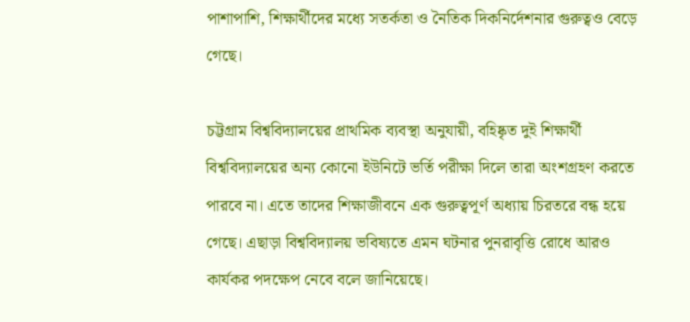পাশাপাশি, শিক্ষার্থীদের মধ্যে সতর্কতা ও নৈতিক দিকনির্দেশনার গুরুত্বও বেড়ে গেছে।

চট্টগ্রাম বিশ্ববিদ্যালয়ের প্রাথমিক ব্যবস্থা অনুযায়ী, বহিষ্কৃত দুই শিক্ষার্থী বিশ্ববিদ্যালয়ের অন্য কোনো ইউনিটে ভর্তি পরীক্ষা দিলে তারা অংশগ্রহণ করতে পারবে না। এতে তাদের শিক্ষাজীবনে এক গুরুত্বপূর্ণ অধ্যায় চিরতরে বন্ধ হয়ে গেছে। এছাড়া বিশ্ববিদ্যালয় ভবিষ্যতে এমন ঘটনার পুনরাবৃত্তি রোধে আরও কার্যকর পদক্ষেপ নেবে বলে জানিয়েছে।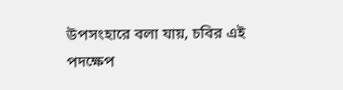উপসংহারে বলা যায়, চবির এই পদক্ষেপ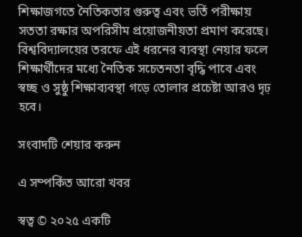শিক্ষাজগতে নৈতিকতার গুরুত্ব এবং ভর্তি পরীক্ষায় সততা রক্ষার অপরিসীম প্রয়োজনীয়তা প্রমাণ করেছে। বিশ্ববিদ্যালয়ের তরফে এই ধরনের ব্যবস্থা নেয়ার ফলে শিক্ষার্থীদের মধ্যে নৈতিক সচেতনতা বৃদ্ধি পাবে এবং স্বচ্ছ ও সুষ্ঠু শিক্ষাব্যবস্থা গড়ে তোলার প্রচেষ্টা আরও দৃঢ় হবে।

সংবাদটি শেয়ার করুন

এ সম্পর্কিত আরো খবর

স্বত্ব © ২০২৫ একটি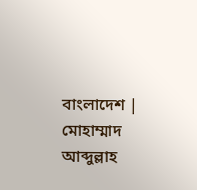বাংলাদেশ | মোহাম্মাদ আব্দুল্লাহ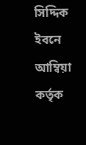সিদ্দিক ইবনে আম্বিয়া কর্তৃক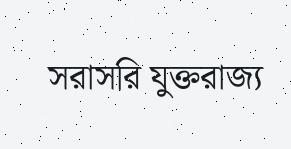সরাসরি যুক্তরাজ্য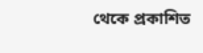থেকে প্রকাশিত